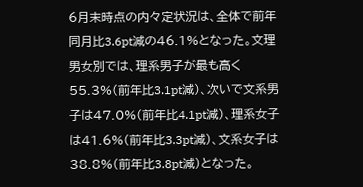6月末時点の内々定状況は、全体で前年同月比3.6pt減の46.1%となった。文理男女別では、理系男子が最も高く55.3%(前年比3.1pt減)、次いで文系男子は47.0%(前年比4.1pt減)、理系女子は41.6%(前年比3.3pt減)、文系女子は38.8%(前年比3.8pt減)となった。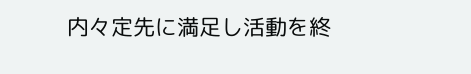内々定先に満足し活動を終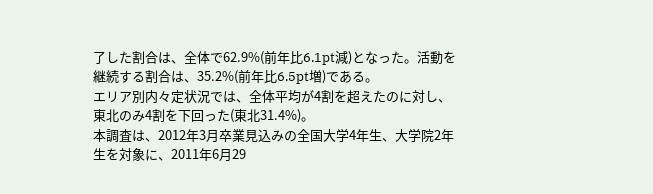了した割合は、全体で62.9%(前年比6.1pt減)となった。活動を継続する割合は、35.2%(前年比6.5pt増)である。
エリア別内々定状況では、全体平均が4割を超えたのに対し、東北のみ4割を下回った(東北31.4%)。
本調査は、2012年3月卒業見込みの全国大学4年生、大学院2年生を対象に、2011年6月29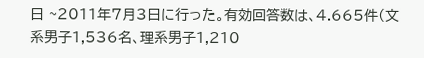日 ~2011年7月3日に行った。有効回答数は、4.665件(文系男子1,536名、理系男子1,210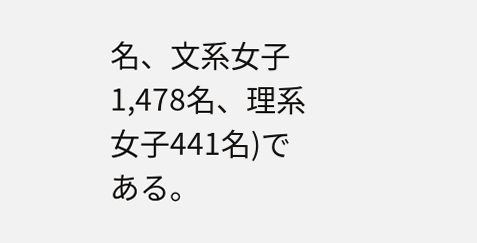名、文系女子1,478名、理系女子441名)である。